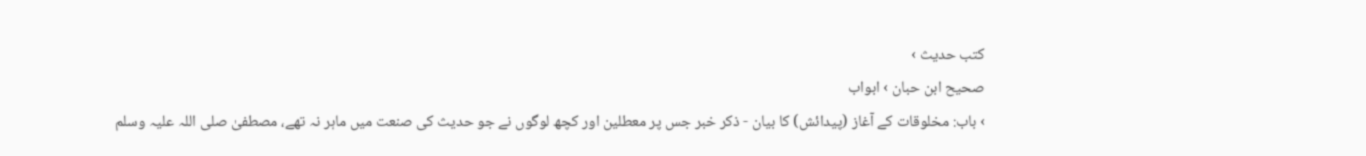کتب حدیث ›
صحیح ابن حبان › ابواب
› باب: مخلوقات کے آغاز (پیدائش) کا بیان - ذکر خبر جس پر معطلین اور کچھ لوگوں نے جو حدیث کی صنعت میں ماہر نہ تھے، مصطفیٰ صلی اللہ علیہ وسلم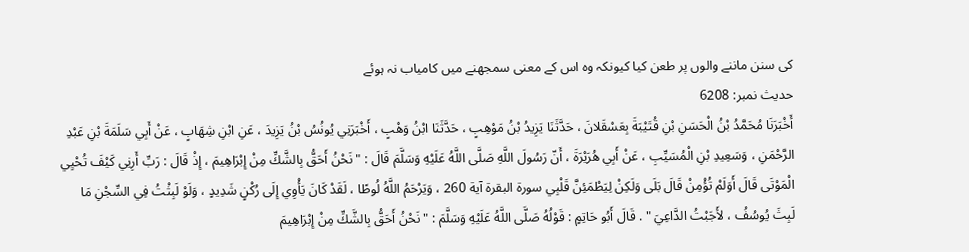کی سنن ماننے والوں پر طعن کیا کیونکہ وہ اس کے معنی سمجھنے میں کامیاب نہ ہوئے
حدیث نمبر: 6208
أَخْبَرَنَا مُحَمَّدُ بْنُ الْحَسَنِ بْنِ قُتَيْبَةَ بِعَسْقَلانَ ، حَدَّثَنَا يَزِيدُ بْنُ مَوْهِبٍ ، حَدَّثَنَا ابْنُ وَهْبٍ ، أَخْبَرَنِي يُونُسُ بْنُ يَزِيدَ ، عَنِ ابْنِ شِهَابٍ ، عَنْ أَبِي سَلَمَةَ بْنِ عَبْدِ الرَّحْمَنِ ، وَسَعِيدِ بْنِ الْمُسَيِّبِ ، عَنْ أَبِي هُرَيْرَةَ ، أَنّ رَسُولَ اللَّهِ صَلَّى اللَّهُ عَلَيْهِ وَسَلَّمَ قَالَ : " نَحْنُ أَحَقُّ بِالشَّكِّ مِنْ إِبْرَاهِيمَ ، إِذْ قَالَ : رَبِّ أَرِنِي كَيْفَ تُحْيِي الْمَوْتَى قَالَ أَوَلَمْ تُؤْمِنْ قَالَ بَلَى وَلَكِنْ لِيَطْمَئِنَّ قَلْبِي سورة البقرة آية 260 ، وَيَرْحَمُ اللَّهُ لُوطًا ، لَقَدْ كَانَ يَأْوِي إِلَى رُكْنٍ شَدِيدٍ ، وَلَوْ لَبِثْتُ فِي السِّجْنِ مَا لَبِثَ يُوسُفُ ، لأَجَبْتُ الدَّاعِيَ " . قَالَ أَبُو حَاتِمٍ : قَوْلُهُ صَلَّى اللَّهُ عَلَيْهِ وَسَلَّمَ : " نَحْنُ أَحَقُّ بِالشَّكِّ مِنْ إِبْرَاهِيمَ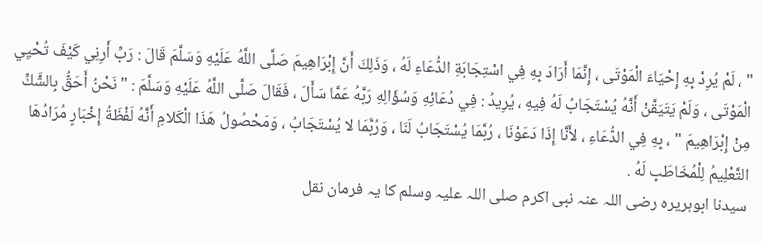" ، لَمْ يُرِدْ بِهِ إِحْيَاءَ الْمَوْتَى ، إِنَّمَا أَرَادَ بِهِ فِي اسْتِجَابَةِ الدُّعَاءِ لَهُ ، وَذَلِكَ أَنَّ إِبْرَاهِيمَ صَلَّى اللَّهُ عَلَيْهِ وَسَلَّمَ قَالَ : رَبِّ أَرِنِي كَيْفَ تُحْيِي الْمَوْتَى ، وَلَمْ يَتَيَقَّنْ أَنَّهُ يُسْتَجَابُ لَهُ فِيهِ ، يُرِيدُ : فِي دُعَائِهِ وَسُؤَالِهِ رَبَّهُ عَمَّا سَأَلَ ، فَقَالَ صَلَّى اللَّهُ عَلَيْهِ وَسَلَّمَ : " نَحْنُ أَحَقُّ بِالشَّكِّ مِنْ إِبْرَاهِيمَ " ، بِهِ فِي الدُّعَاءِ ، لأَنَّا إِذَا دَعَوْنَا ، رُبَّمَا يُسْتَجَابُ لَنَا ، وَرُبَّمَا لا يُسْتَجَابُ ، وَمَحْصُولُ هَذَا الْكَلامِ أَنَّهُ لَفْظَةُ إِخْبَارٍ مُرَادُهَا التَّعْلِيمُ لِلْمُخَاطَبِ لَهُ .
سیدنا ابوہریرہ رضی اللہ عنہ نبی اکرم صلی اللہ علیہ وسلم کا یہ فرمان نقل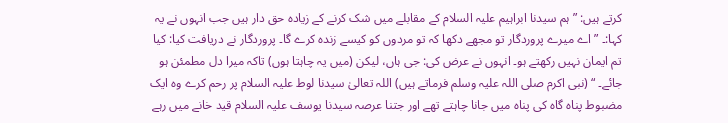کرتے ہیں: ” ہم سیدنا ابراہیم علیہ السلام کے مقابلے میں شک کرنے کے زیادہ حق دار ہیں جب انہوں نے یہ کہا:۔ ” اے میرے پروردگار تو مجھے دکھا کہ تو مردوں کو کیسے زندہ کرے گا۔ پروردگار نے دریافت کیا: کیا تم ایمان نہیں رکھتے ہو۔ انہوں نے عرض کی: جی ہاں، لیکن (میں یہ چاہتا ہوں) تاکہ میرا دل مطمئن ہو جائے۔ “ (نبی اکرم صلی اللہ علیہ وسلم فرماتے ہیں) اللہ تعالیٰ سیدنا لوط علیہ السلام پر رحم کرے وہ ایک مضبوط پناہ گاہ کی پناہ میں جانا چاہتے تھے اور جتنا عرصہ سیدنا یوسف علیہ السلام قید خانے میں رہے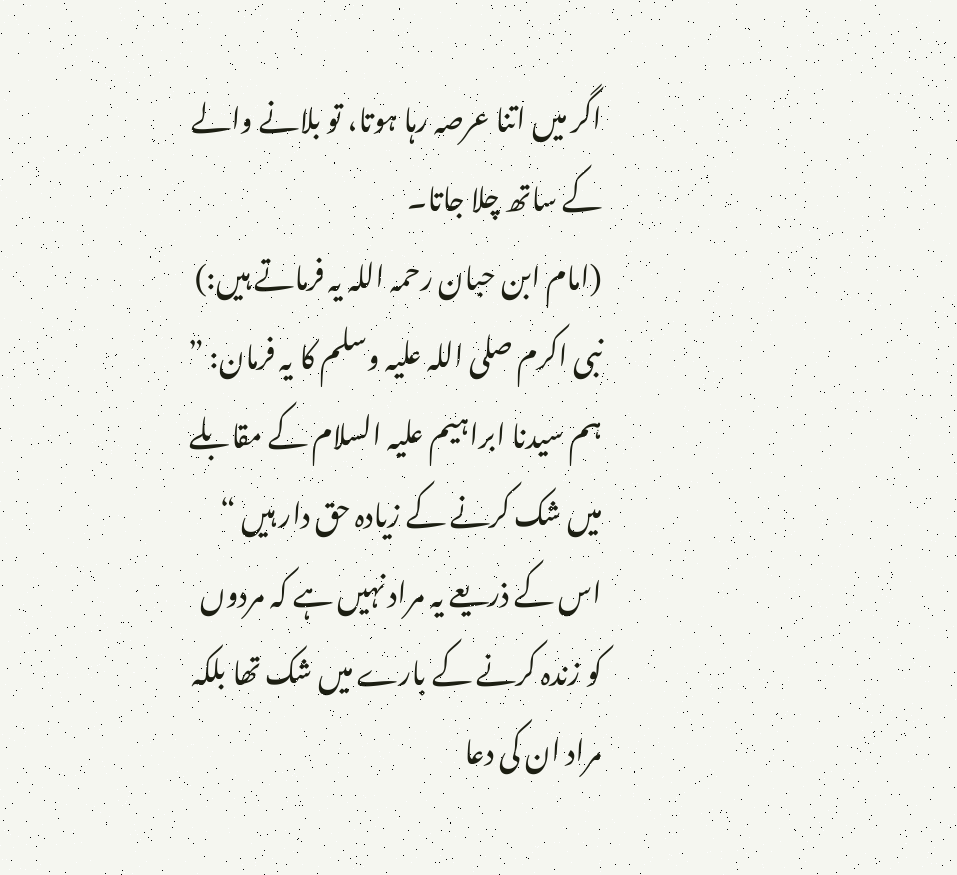اگر میں اتنا عرصہ رہا ہوتا، تو بلانے والے کے ساتھ چلا جاتا۔
(امام ابن حبان رحمہ اللہ یہ فرماتے ہیں:) نبی اکرم صلی اللہ علیہ وسلم کا یہ فرمان: ” ہم سیدنا ابراہیم علیہ السلام کے مقابلے میں شک کرنے کے زیادہ حق دار ہیں “ اس کے ذریعے یہ مراد نہیں ہے کہ مردوں کو زندہ کرنے کے بارے میں شک تھا بلکہ مراد ان کی دعا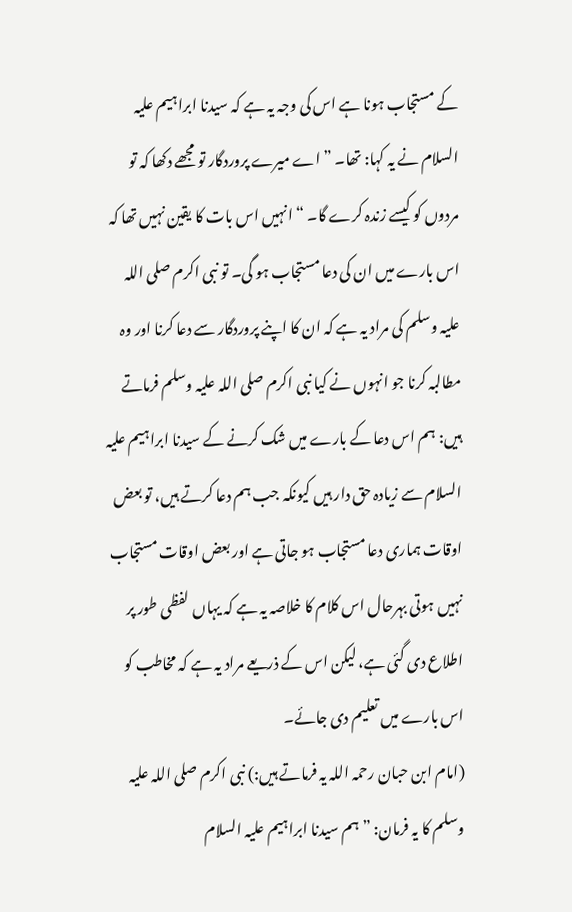کے مستجاب ہونا ہے اس کی وجہ یہ ہے کہ سیدنا ابراہیم علیہ السلام نے یہ کہا: تھا۔ ” اے میرے پروردگار تو مجھے دکھا کہ تو مردوں کو کیسے زندہ کرے گا۔ “ انہیں اس بات کا یقین نہیں تھا کہ اس بارے میں ان کی دعا مستجاب ہو گی۔ تو نبی اکرم صلی اللہ علیہ وسلم کی مراد یہ ہے کہ ان کا اپنے پروردگار سے دعا کرنا اور وہ مطالبہ کرنا جو انہوں نے کیا نبی اکرم صلی اللہ علیہ وسلم فرماتے ہیں: ہم اس دعا کے بارے میں شک کرنے کے سیدنا ابراہیم علیہ السلام سے زیادہ حق دار ہیں کیونکہ جب ہم دعا کرتے ہیں، تو بعض اوقات ہماری دعا مستجاب ہو جاتی ہے اور بعض اوقات مستجاب نہیں ہوتی بہرحال اس کلام کا خلاصہ یہ ہے کہ یہاں لفظی طور پر اطلاع دی گئی ہے، لیکن اس کے ذریعے مراد یہ ہے کہ مخاطب کو اس بارے میں تعلیم دی جائے۔
(امام ابن حبان رحمہ اللہ یہ فرماتے ہیں:) نبی اکرم صلی اللہ علیہ وسلم کا یہ فرمان: ” ہم سیدنا ابراہیم علیہ السلام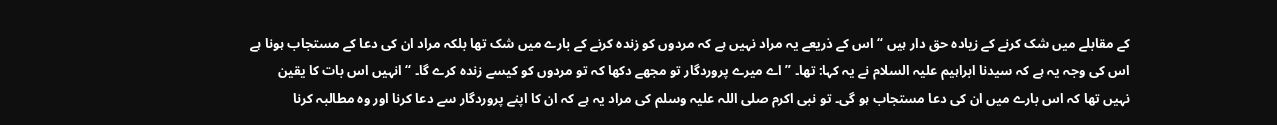کے مقابلے میں شک کرنے کے زیادہ حق دار ہیں “ اس کے ذریعے یہ مراد نہیں ہے کہ مردوں کو زندہ کرنے کے بارے میں شک تھا بلکہ مراد ان کی دعا کے مستجاب ہونا ہے اس کی وجہ یہ ہے کہ سیدنا ابراہیم علیہ السلام نے یہ کہا: تھا۔ ” اے میرے پروردگار تو مجھے دکھا کہ تو مردوں کو کیسے زندہ کرے گا۔ “ انہیں اس بات کا یقین نہیں تھا کہ اس بارے میں ان کی دعا مستجاب ہو گی۔ تو نبی اکرم صلی اللہ علیہ وسلم کی مراد یہ ہے کہ ان کا اپنے پروردگار سے دعا کرنا اور وہ مطالبہ کرنا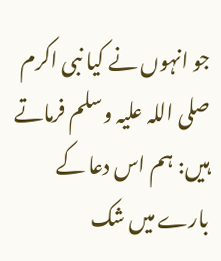جو انہوں نے کیا نبی اکرم صلی اللہ علیہ وسلم فرماتے ہیں: ہم اس دعا کے بارے میں شک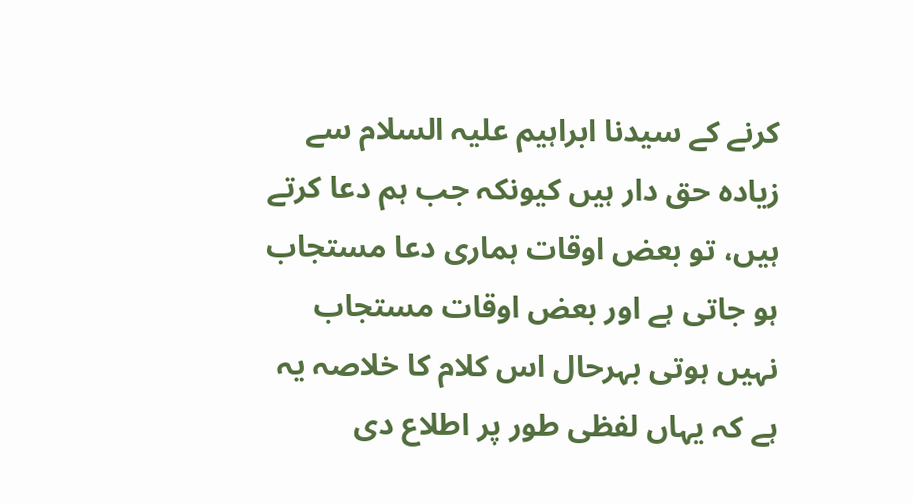کرنے کے سیدنا ابراہیم علیہ السلام سے زیادہ حق دار ہیں کیونکہ جب ہم دعا کرتے ہیں، تو بعض اوقات ہماری دعا مستجاب ہو جاتی ہے اور بعض اوقات مستجاب نہیں ہوتی بہرحال اس کلام کا خلاصہ یہ ہے کہ یہاں لفظی طور پر اطلاع دی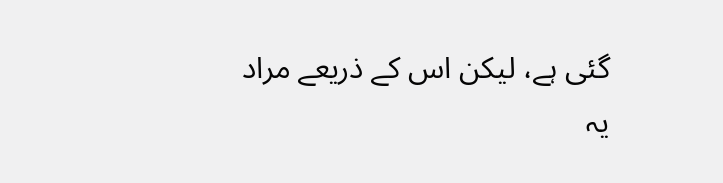گئی ہے، لیکن اس کے ذریعے مراد یہ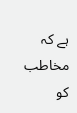ہے کہ مخاطب کو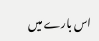اس بارے میں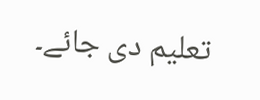تعلیم دی جائے۔